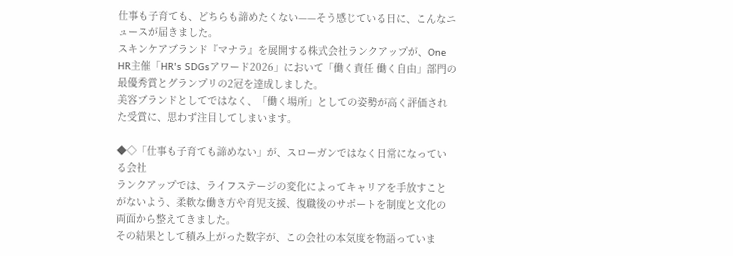仕事も子育ても、どちらも諦めたくない——そう感じている日に、こんなニュースが届きました。
スキンケアブランド『マナラ』を展開する株式会社ランクアップが、One HR主催「HR's SDGsアワード2026」において「働く責任 働く自由」部門の最優秀賞とグランプリの2冠を達成しました。
美容ブランドとしてではなく、「働く場所」としての姿勢が高く評価された受賞に、思わず注目してしまいます。

◆◇「仕事も子育ても諦めない」が、スローガンではなく日常になっている会社
ランクアップでは、ライフステージの変化によってキャリアを手放すことがないよう、柔軟な働き方や育児支援、復職後のサポートを制度と文化の両面から整えてきました。
その結果として積み上がった数字が、この会社の本気度を物語っていま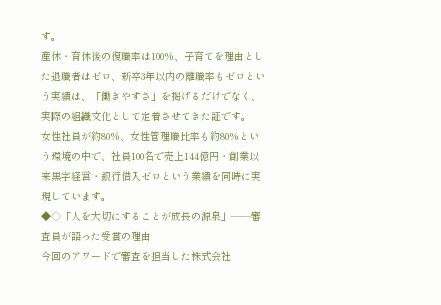す。
産休・育休後の復職率は100%、子育てを理由とした退職者はゼロ、新卒3年以内の離職率もゼロという実績は、「働きやすさ」を掲げるだけでなく、実際の組織文化として定着させてきた証です。
女性社員が約80%、女性管理職比率も約80%という環境の中で、社員100名で売上144億円・創業以来黒字経営・銀行借入ゼロという業績を同時に実現しています。
◆◇「人を大切にすることが成長の源泉」——審査員が語った受賞の理由
今回のアワードで審査を担当した株式会社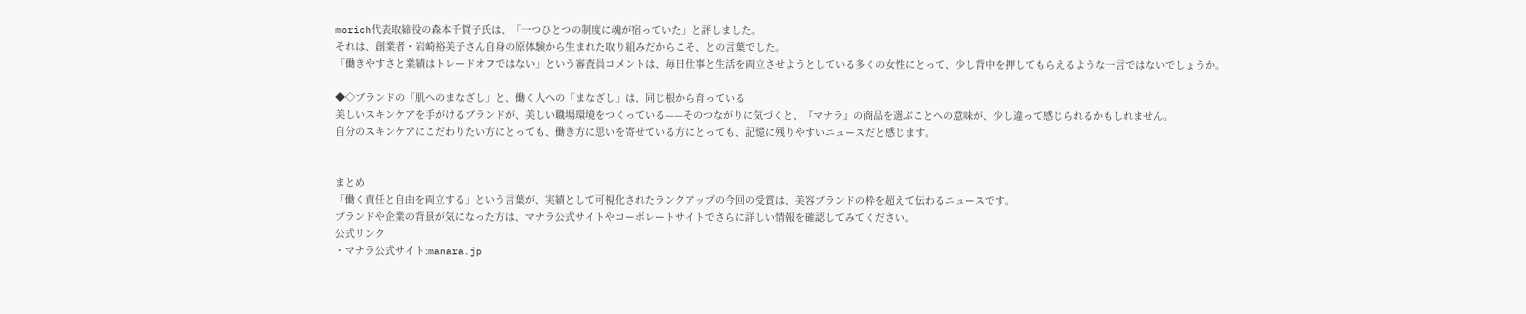morich代表取締役の森本千賀子氏は、「一つひとつの制度に魂が宿っていた」と評しました。
それは、創業者・岩崎裕美子さん自身の原体験から生まれた取り組みだからこそ、との言葉でした。
「働きやすさと業績はトレードオフではない」という審査員コメントは、毎日仕事と生活を両立させようとしている多くの女性にとって、少し背中を押してもらえるような一言ではないでしょうか。

◆◇ブランドの「肌へのまなざし」と、働く人への「まなざし」は、同じ根から育っている
美しいスキンケアを手がけるブランドが、美しい職場環境をつくっている——そのつながりに気づくと、『マナラ』の商品を選ぶことへの意味が、少し違って感じられるかもしれません。
自分のスキンケアにこだわりたい方にとっても、働き方に思いを寄せている方にとっても、記憶に残りやすいニュースだと感じます。


まとめ
「働く責任と自由を両立する」という言葉が、実績として可視化されたランクアップの今回の受賞は、美容ブランドの枠を超えて伝わるニュースです。
ブランドや企業の背景が気になった方は、マナラ公式サイトやコーポレートサイトでさらに詳しい情報を確認してみてください。
公式リンク
・マナラ公式サイト:manara.jp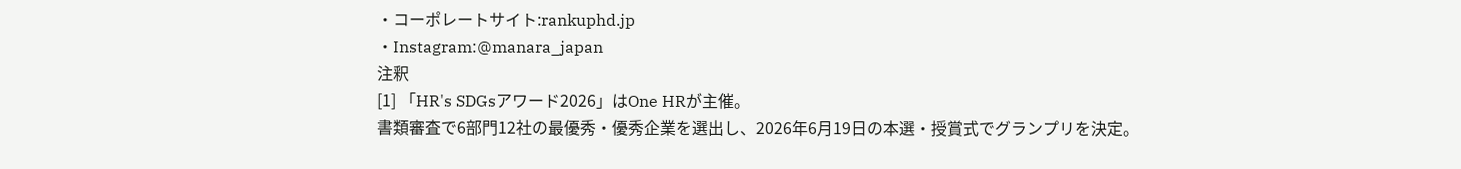・コーポレートサイト:rankuphd.jp
・Instagram:@manara_japan
注釈
[1] 「HR's SDGsアワード2026」はOne HRが主催。
書類審査で6部門12社の最優秀・優秀企業を選出し、2026年6月19日の本選・授賞式でグランプリを決定。